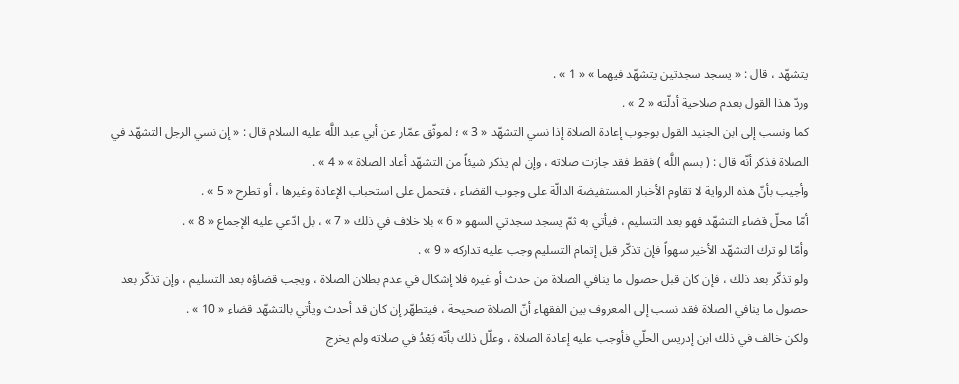يتشهّد ، قال : « يسجد سجدتين يتشهّد فيهما » « 1 » .
وردّ هذا القول بعدم صلاحية أدلّته « 2 » .
كما ونسب إلى ابن الجنيد القول بوجوب إعادة الصلاة إذا نسي التشهّد « 3 » ؛ لموثّق عمّار عن أبي عبد اللَّه عليه السلام قال : « إن نسي الرجل التشهّد في الصلاة فذكر أنّه قال : ( بسم اللَّه ) فقط فقد جازت صلاته ، وإن لم يذكر شيئاً من التشهّد أعاد الصلاة » « 4 » .
وأجيب بأنّ هذه الرواية لا تقاوم الأخبار المستفيضة الدالّة على وجوب القضاء ، فتحمل على استحباب الإعادة وغيرها ، أو تطرح « 5 » .
أمّا محلّ قضاء التشهّد فهو بعد التسليم ، فيأتي به ثمّ يسجد سجدتي السهو « 6 » بلا خلاف في ذلك « 7 » ، بل ادّعي عليه الإجماع « 8 » .
وأمّا لو ترك التشهّد الأخير سهواً فإن تذكّر قبل إتمام التسليم وجب عليه تداركه « 9 » .
ولو تذكّر بعد ذلك ، فإن كان قبل حصول ما ينافي الصلاة من حدث أو غيره فلا إشكال في عدم بطلان الصلاة ، ويجب قضاؤه بعد التسليم ، وإن تذكّر بعد حصول ما ينافي الصلاة فقد نسب إلى المعروف بين الفقهاء أنّ الصلاة صحيحة ، فيتطهّر إن كان قد أحدث ويأتي بالتشهّد قضاء « 10 » .
ولكن خالف في ذلك ابن إدريس الحلّي فأوجب عليه إعادة الصلاة ، وعلّل ذلك بأنّه بَعْدُ في صلاته ولم يخرج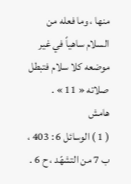منها ، وما فعله من السلام ساهياً في غير موضعه كلا سلام فتبطل صلاته « 11 » .
هامش
( 1 ) الوسائل 6 : 403 ، ب 7 من التشهّد ، ح 6 .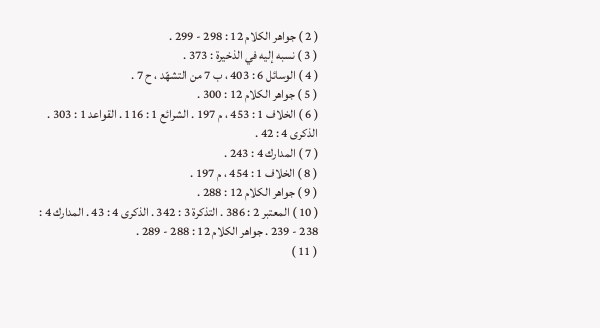( 2 ) جواهر الكلام 12 : 298 - 299 .
( 3 ) نسبه إليه في الذخيرة : 373 .
( 4 ) الوسائل 6 : 403 ، ب 7 من التشهّد ، ح 7 .
( 5 ) جواهر الكلام 12 : 300 .
( 6 ) الخلاف 1 : 453 ، م 197 . الشرائع 1 : 116 . القواعد 1 : 303 . الذكرى 4 : 42 .
( 7 ) المدارك 4 : 243 .
( 8 ) الخلاف 1 : 454 ، م 197 .
( 9 ) جواهر الكلام 12 : 288 .
( 10 ) المعتبر 2 : 386 . التذكرة 3 : 342 . الذكرى 4 : 43 . المدارك 4 : 238 - 239 . جواهر الكلام 12 : 288 - 289 .
( 11 )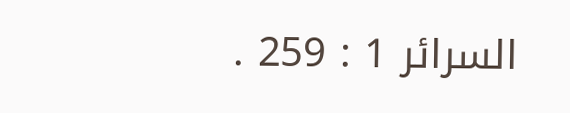السرائر 1 : 259 .